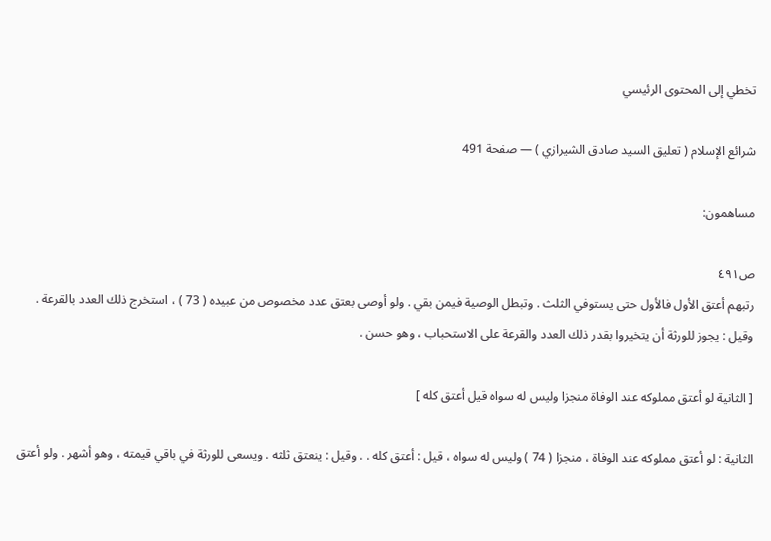تخطي إلى المحتوى الرئيسي

شرائع الإسلام ( تعليق السيد صادق الشيرازي ) — صفحة 491

مساهمون:

ص٤٩١
رتبهم أعتق الأول فالأول حتى يستوفي الثلث . وتبطل الوصية فيمن بقي . ولو أوصى بعتق عدد مخصوص من عبيده ( 73 ) ، استخرج ذلك العدد بالقرعة . وقيل : يجوز للورثة أن يتخيروا بقدر ذلك العدد والقرعة على الاستحباب ، وهو حسن .

[ الثانية لو أعتق مملوكه عند الوفاة منجزا وليس له سواه قيل أعتق كله ]

الثانية : لو أعتق مملوكه عند الوفاة ، منجزا ( 74 ) وليس له سواه ، قيل : أعتق كله . . وقيل : ينعتق ثلثه . ويسعى للورثة في باقي قيمته ، وهو أشهر . ولو أعتق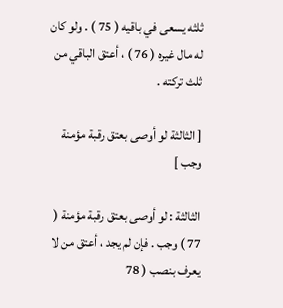ثلثه يسعى في باقيه ( 75 ) . ولو كان له مال غيره ( 76 ) ، أعتق الباقي من ثلث تركته .

[ الثالثة لو أوصى بعتق رقبة مؤمنة وجب ]

الثالثة : لو أوصى بعتق رقبة مؤمنة ( 77 ) وجب . فإن لم يجد ، أعتق من لا يعرف بنصب ( 78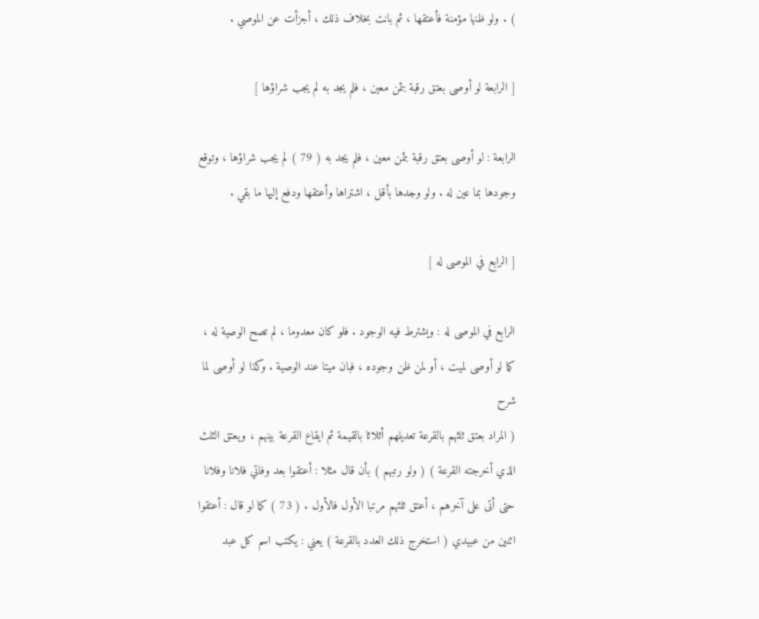) . ولو ظنها مؤمنة فأعتقها ، ثم بانت بخلاف ذلك ، أجزأت عن الموصي .

[ الرابعة لو أوصى بعتق رقبة بثمن معين ، فلم يجد به لم يجب شراؤها ]

الرابعة : لو أوصى بعتق رقبة بثمن معين ، فلم يجد به ( 79 ) لم يجب شراؤها ، وتوقع وجودها بما عين له . ولو وجدها بأقل ، اشتراها وأعتقها ودفع إليها ما بقي .

[ الرابع في الموصى له ]

الرابع في الموصى له : ويشترط فيه الوجود . فلو كان معدوما ، لم تصح الوصية له ، كما لو أوصى لميت ، أو لمن ظن وجوده ، فبان ميتا عند الوصية . وكذا لو أوصى لما
شرح
( المراد بعتق ثلثهم بالقرعة تعديلهم أثلاثا بالقيمة ثم ايقاع القرعة بينهم ، ويعتق الثلث الذي أخرجته القرعة ) ( ولو رتبهم ) بأن قال مثلا : أعتقوا بعد وفاتي فلانا وفلانا حتى أتى على آخرهم ، أعتق ثلثهم مرتبا الأول فالأول . ( 73 ) كما لو قال : أعتقوا اثنين من عبيدي ( استخرج ذلك العدد بالقرعة ) يعني : يكتب اسم كل عبد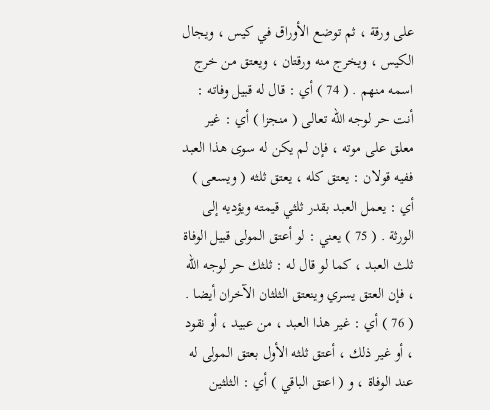على ورقة ، ثم توضع الأوراق في كيس ، ويجال الكيس ، ويخرج منه ورقتان ، ويعتق من خرج اسمه منهم . ( 74 ) أي : قال له قبيل وفاته : أنت حر لوجه اللّه تعالى ( منجزا ) أي : غير معلق على موته ، فإن لم يكن له سوى هذا العبد ففيه قولان : يعتق كله ، يعتق ثلثه ( ويسعى ) أي : يعمل العبد بقدر ثلثي قيمته ويؤديه إلى الورثة . ( 75 ) يعني : لو أعتق المولى قبيل الوفاة ثلث العبد ، كما لو قال له : ثلثك حر لوجه اللّه ، فإن العتق يسري وينعتق الثلثان الآخران أيضا . ( 76 ) أي : غير هذا العبد ، من عبيد ، أو نقود ، أو غير ذلك ، أعتق ثلثه الأول بعتق المولى له عند الوفاة ، و ( اعتق الباقي ) أي : الثلثين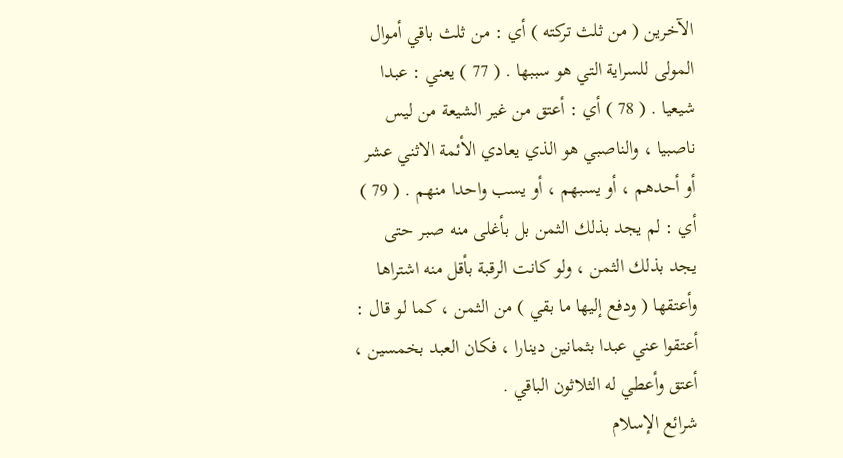الآخرين ( من ثلث تركته ) أي : من ثلث باقي أموال المولى للسراية التي هو سببها . ( 77 ) يعني : عبدا شيعيا . ( 78 ) أي : أعتق من غير الشيعة من ليس ناصبيا ، والناصبي هو الذي يعادي الأئمة الاثني عشر أو أحدهم ، أو يسبهم ، أو يسب واحدا منهم . ( 79 ) أي : لم يجد بذلك الثمن بل بأغلى منه صبر حتى يجد بذلك الثمن ، ولو كانت الرقبة بأقل منه اشتراها وأعتقها ( ودفع إليها ما بقي ) من الثمن ، كما لو قال : أعتقوا عني عبدا بثمانين دينارا ، فكان العبد بخمسين ، أعتق وأعطي له الثلاثون الباقي .
شرائع الإسلام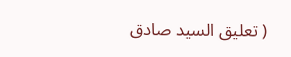( تعليق السيد صادق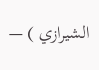الشيرازي ) —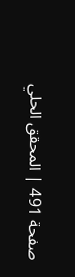صفحة 491 | المحقق الحلي